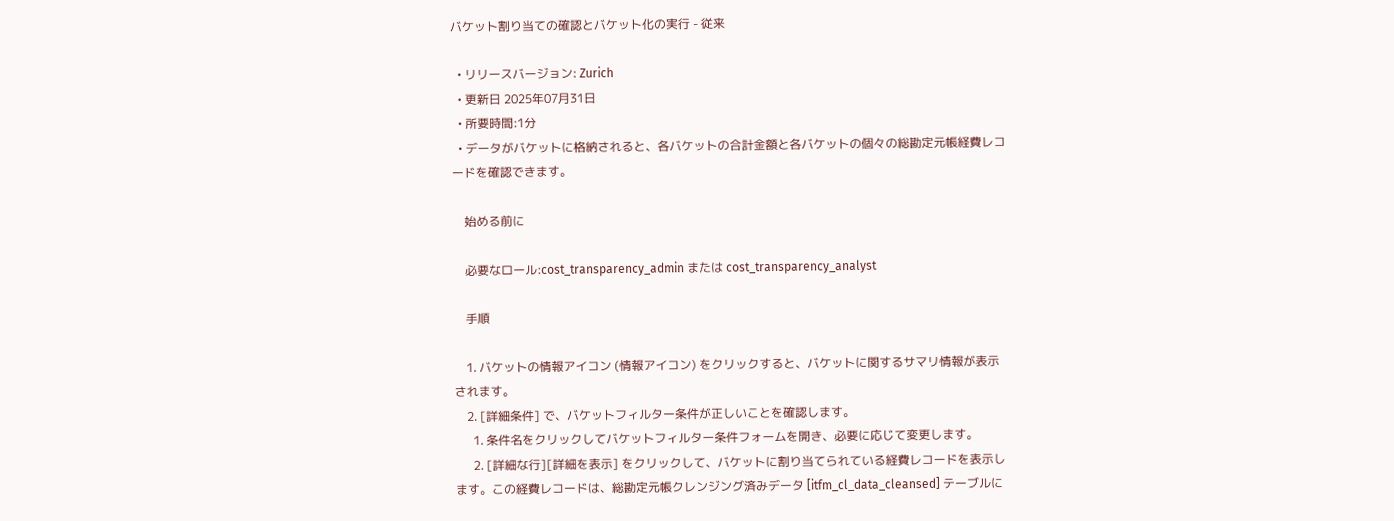バケット割り当ての確認とバケット化の実行 - 従来

  • リリースバージョン: Zurich
  • 更新日 2025年07月31日
  • 所要時間:1分
  • データがバケットに格納されると、各バケットの合計金額と各バケットの個々の総勘定元帳経費レコードを確認できます。

    始める前に

    必要なロール:cost_transparency_admin または cost_transparency_analyst

    手順

    1. バケットの情報アイコン (情報アイコン) をクリックすると、バケットに関するサマリ情報が表示されます。
    2. [詳細条件] で、バケットフィルター条件が正しいことを確認します。
      1. 条件名をクリックしてバケットフィルター条件フォームを開き、必要に応じて変更します。
      2. [詳細な行][詳細を表示] をクリックして、バケットに割り当てられている経費レコードを表示します。この経費レコードは、総勘定元帳クレンジング済みデータ [itfm_cl_data_cleansed] テーブルに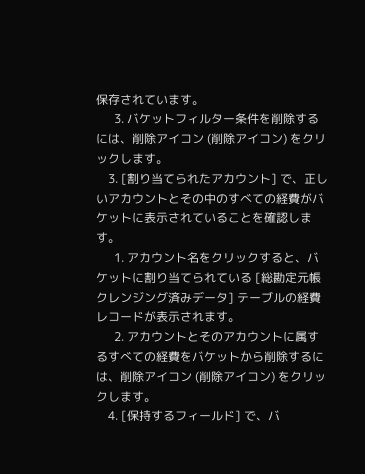保存されています。
      3. バケットフィルター条件を削除するには、削除アイコン (削除アイコン) をクリックします。
    3. [割り当てられたアカウント] で、正しいアカウントとその中のすべての経費がバケットに表示されていることを確認します。
      1. アカウント名をクリックすると、バケットに割り当てられている [総勘定元帳クレンジング済みデータ] テーブルの経費レコードが表示されます。
      2. アカウントとそのアカウントに属するすべての経費をバケットから削除するには、削除アイコン (削除アイコン) をクリックします。
    4. [保持するフィールド] で、バ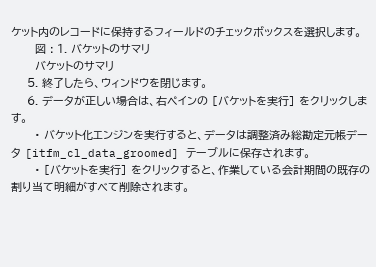ケット内のレコードに保持するフィールドのチェックボックスを選択します。
      図 : 1. バケットのサマリ
      バケットのサマリ
    5. 終了したら、ウィンドウを閉じます。
    6. データが正しい場合は、右ペインの [バケットを実行] をクリックします。
      • バケット化エンジンを実行すると、データは調整済み総勘定元帳データ [itfm_cl_data_groomed] テーブルに保存されます。
      • [バケットを実行] をクリックすると、作業している会計期間の既存の割り当て明細がすべて削除されます。